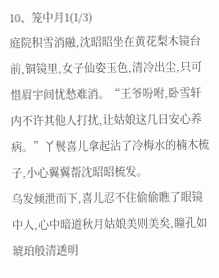10、笼中月1(1/3)
庭院积雪消融,沈昭昭坐在黄花梨木镜台前,铜镜里,女子仙姿玉色,清冷出尘,只可惜眉宇间忧愁难消。“王爷吩咐,卧雪轩内不许其他人打扰,让姑娘这几日安心养病。”丫鬟喜儿拿起沾了冷梅水的楠木梳子,小心翼翼帮沈昭昭梳发。
乌发倾泄而下,喜儿忍不住偷偷瞧了眼镜中人,心中暗道秋月姑娘美则美矣,瞳孔如琥珀般清透明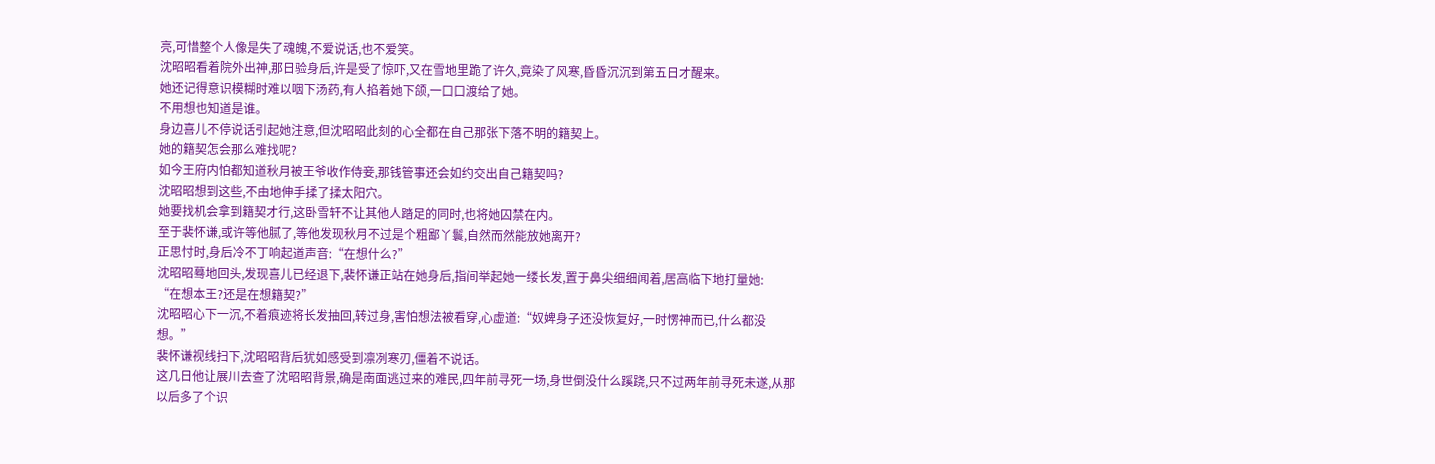亮,可惜整个人像是失了魂魄,不爱说话,也不爱笑。
沈昭昭看着院外出神,那日验身后,许是受了惊吓,又在雪地里跪了许久,竟染了风寒,昏昏沉沉到第五日才醒来。
她还记得意识模糊时难以咽下汤药,有人掐着她下颌,一口口渡给了她。
不用想也知道是谁。
身边喜儿不停说话引起她注意,但沈昭昭此刻的心全都在自己那张下落不明的籍契上。
她的籍契怎会那么难找呢?
如今王府内怕都知道秋月被王爷收作侍妾,那钱管事还会如约交出自己籍契吗?
沈昭昭想到这些,不由地伸手揉了揉太阳穴。
她要找机会拿到籍契才行,这卧雪轩不让其他人踏足的同时,也将她囚禁在内。
至于裴怀谦,或许等他腻了,等他发现秋月不过是个粗鄙丫鬟,自然而然能放她离开?
正思忖时,身后冷不丁响起道声音:“在想什么?”
沈昭昭蓦地回头,发现喜儿已经退下,裴怀谦正站在她身后,指间举起她一缕长发,置于鼻尖细细闻着,居高临下地打量她:
“在想本王?还是在想籍契?”
沈昭昭心下一沉,不着痕迹将长发抽回,转过身,害怕想法被看穿,心虚道:“奴婢身子还没恢复好,一时愣神而已,什么都没想。”
裴怀谦视线扫下,沈昭昭背后犹如感受到凛冽寒刃,僵着不说话。
这几日他让展川去查了沈昭昭背景,确是南面逃过来的难民,四年前寻死一场,身世倒没什么蹊跷,只不过两年前寻死未遂,从那以后多了个识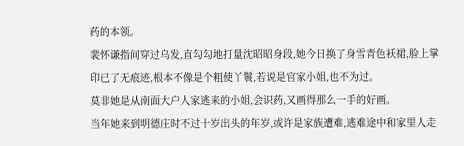药的本领。
裴怀谦指间穿过乌发,直勾勾地打量沈昭昭身段,她今日换了身雪青色袄裙,脸上掌印已了无痕迹,根本不像是个粗使丫鬟,若说是官家小姐,也不为过。
莫非她是从南面大户人家逃来的小姐,会识药,又画得那么一手的好画。
当年她来到明德庄时不过十岁出头的年岁,或许是家族遭难,逃难途中和家里人走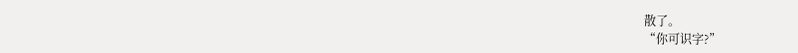散了。
“你可识字?”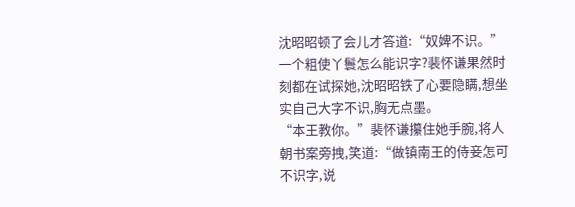沈昭昭顿了会儿才答道:“奴婢不识。”
一个粗使丫鬟怎么能识字?裴怀谦果然时刻都在试探她,沈昭昭铁了心要隐瞒,想坐实自己大字不识,胸无点墨。
“本王教你。”裴怀谦攥住她手腕,将人朝书案旁拽,笑道:“做镇南王的侍妾怎可不识字,说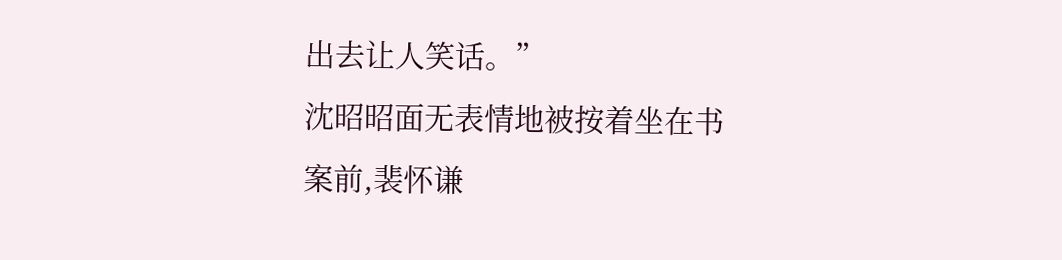出去让人笑话。”
沈昭昭面无表情地被按着坐在书案前,裴怀谦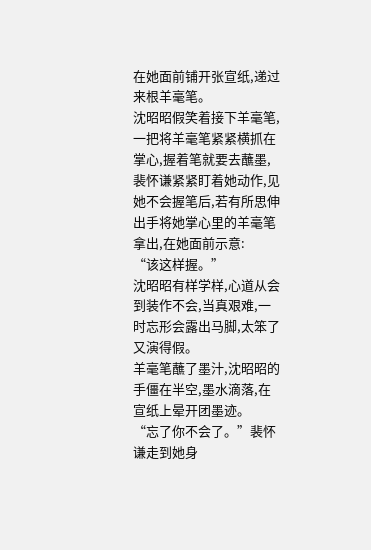在她面前铺开张宣纸,递过来根羊毫笔。
沈昭昭假笑着接下羊毫笔,一把将羊毫笔紧紧横抓在掌心,握着笔就要去蘸墨,裴怀谦紧紧盯着她动作,见她不会握笔后,若有所思伸出手将她掌心里的羊毫笔拿出,在她面前示意:
“该这样握。”
沈昭昭有样学样,心道从会到装作不会,当真艰难,一时忘形会露出马脚,太笨了又演得假。
羊毫笔蘸了墨汁,沈昭昭的手僵在半空,墨水滴落,在宣纸上晕开团墨迹。
“忘了你不会了。”裴怀谦走到她身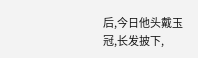后,今日他头戴玉冠,长发披下,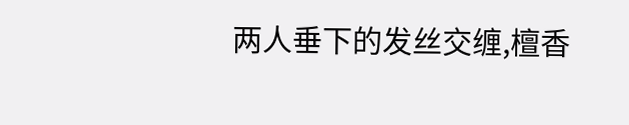两人垂下的发丝交缠,檀香